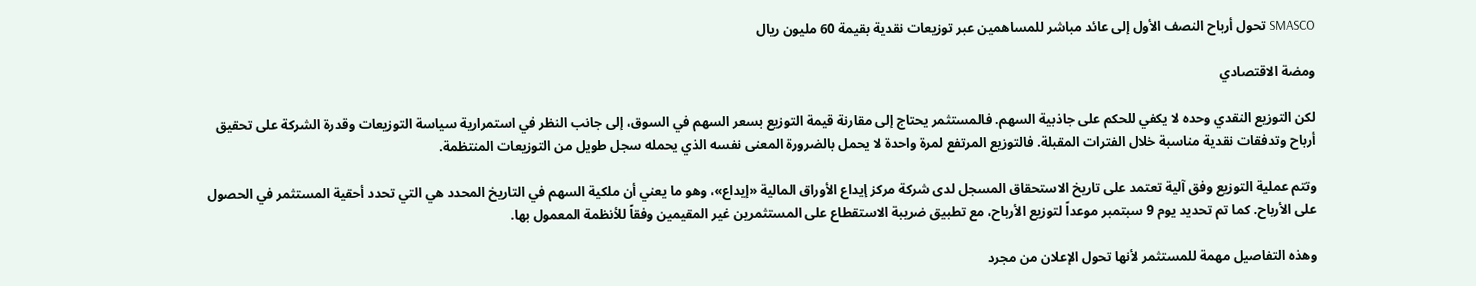SMASCO تحول أرباح النصف الأول إلى عائد مباشر للمساهمين عبر توزيعات نقدية بقيمة 60 مليون ريال

ومضة الاقتصادي

لكن التوزيع النقدي وحده لا يكفي للحكم على جاذبية السهم. فالمستثمر يحتاج إلى مقارنة قيمة التوزيع بسعر السهم في السوق، إلى جانب النظر في استمرارية سياسة التوزيعات وقدرة الشركة على تحقيق أرباح وتدفقات نقدية مناسبة خلال الفترات المقبلة. فالتوزيع المرتفع لمرة واحدة لا يحمل بالضرورة المعنى نفسه الذي يحمله سجل طويل من التوزيعات المنتظمة.

وتتم عملية التوزيع وفق آلية تعتمد على تاريخ الاستحقاق المسجل لدى شركة مركز إيداع الأوراق المالية «إيداع»، وهو ما يعني أن ملكية السهم في التاريخ المحدد هي التي تحدد أحقية المستثمر في الحصول على الأرباح. كما تم تحديد يوم 9 سبتمبر موعداً لتوزيع الأرباح، مع تطبيق ضريبة الاستقطاع على المستثمرين غير المقيمين وفقاً للأنظمة المعمول بها.

وهذه التفاصيل مهمة للمستثمر لأنها تحول الإعلان من مجرد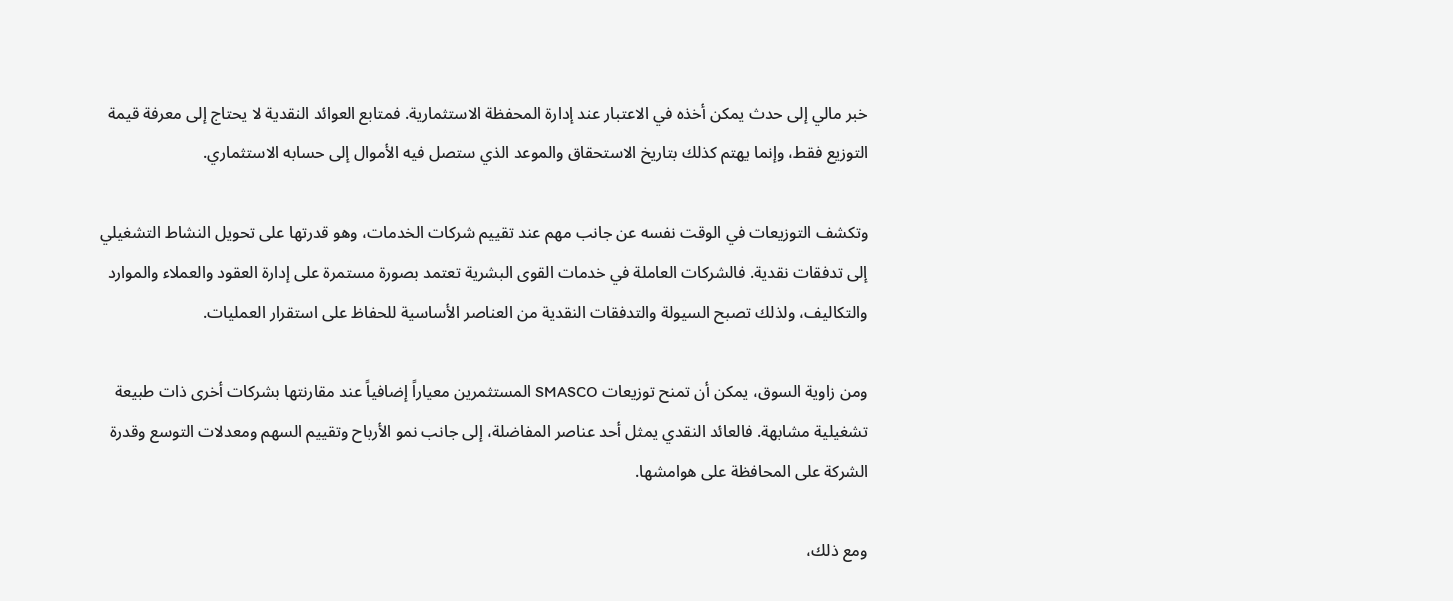خبر مالي إلى حدث يمكن أخذه في الاعتبار عند إدارة المحفظة الاستثمارية. فمتابع العوائد النقدية لا يحتاج إلى معرفة قيمة التوزيع فقط، وإنما يهتم كذلك بتاريخ الاستحقاق والموعد الذي ستصل فيه الأموال إلى حسابه الاستثماري.

وتكشف التوزيعات في الوقت نفسه عن جانب مهم عند تقييم شركات الخدمات، وهو قدرتها على تحويل النشاط التشغيلي إلى تدفقات نقدية. فالشركات العاملة في خدمات القوى البشرية تعتمد بصورة مستمرة على إدارة العقود والعملاء والموارد والتكاليف، ولذلك تصبح السيولة والتدفقات النقدية من العناصر الأساسية للحفاظ على استقرار العمليات.

ومن زاوية السوق، يمكن أن تمنح توزيعات SMASCO المستثمرين معياراً إضافياً عند مقارنتها بشركات أخرى ذات طبيعة تشغيلية مشابهة. فالعائد النقدي يمثل أحد عناصر المفاضلة، إلى جانب نمو الأرباح وتقييم السهم ومعدلات التوسع وقدرة الشركة على المحافظة على هوامشها.

ومع ذلك،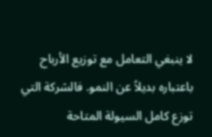لا ينبغي التعامل مع توزيع الأرباح باعتباره بديلاً عن النمو. فالشركة التي توزع كامل السيولة المتاحة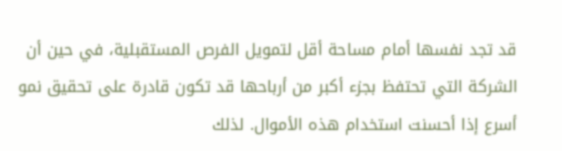قد تجد نفسها أمام مساحة أقل لتمويل الفرص المستقبلية، في حين أن الشركة التي تحتفظ بجزء أكبر من أرباحها قد تكون قادرة على تحقيق نمو أسرع إذا أحسنت استخدام هذه الأموال. لذلك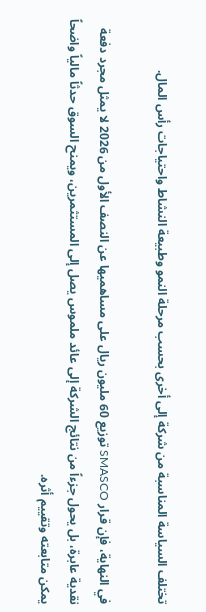تختلف السياسة المناسبة من شركة إلى أخرى بحسب مرحلة النمو وطبيعة النشاط واحتياجات رأس المال.

في النهاية، فإن قرار SMASCO توزيع 60 مليون ريال على مساهميها عن النصف الأول من 2026 لا يمثل مجرد دفعة نقدية عابرة، بل يحول جزءاً من نتائج الشركة إلى عائد ملموس يصل إلى المستثمرين، ويمنح السوق حدثاً مالياً واضحاً يمكن متابعته وتقييم أثره.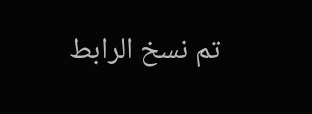تم نسخ الرابط